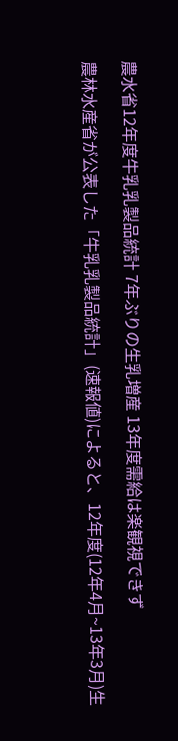農水省12年度牛乳乳製品統計 7年ぶりの生乳増産 13年度需給は楽観視できず

農林水産省が公表した「牛乳乳製品統計」(速報値)によると、12年度(12年4月~13年3月)生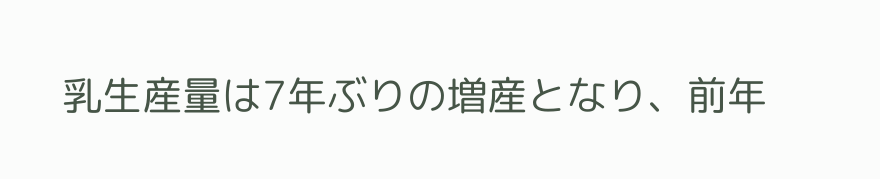乳生産量は7年ぶりの増産となり、前年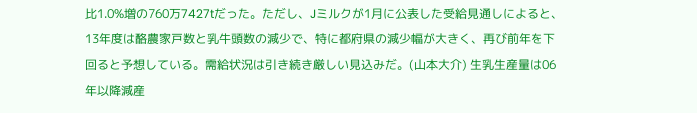比1.0%増の760万7427tだった。ただし、Jミルクが1月に公表した受給見通しによると、13年度は酪農家戸数と乳牛頭数の減少で、特に都府県の減少幅が大きく、再び前年を下回ると予想している。需給状況は引き続き厳しい見込みだ。(山本大介) 生乳生産量は06年以降減産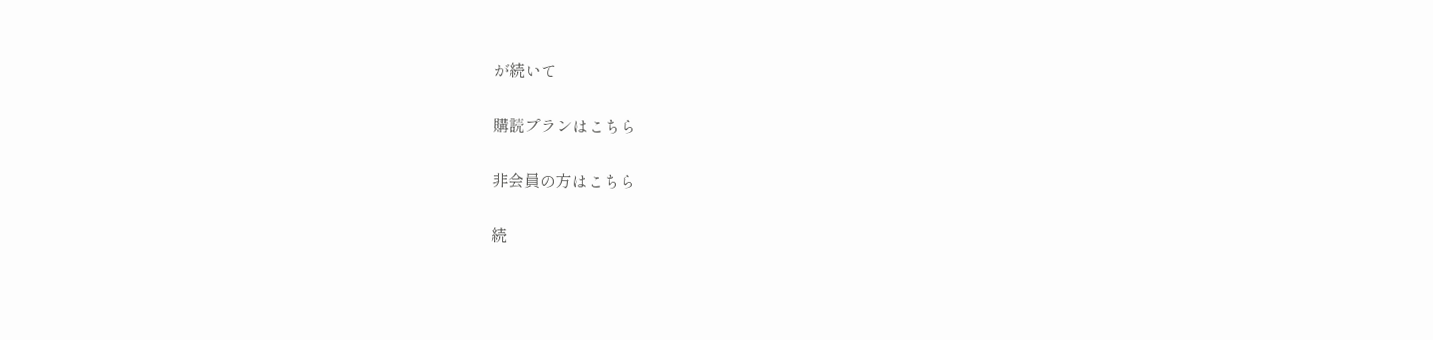が続いて

購読プランはこちら

非会員の方はこちら

続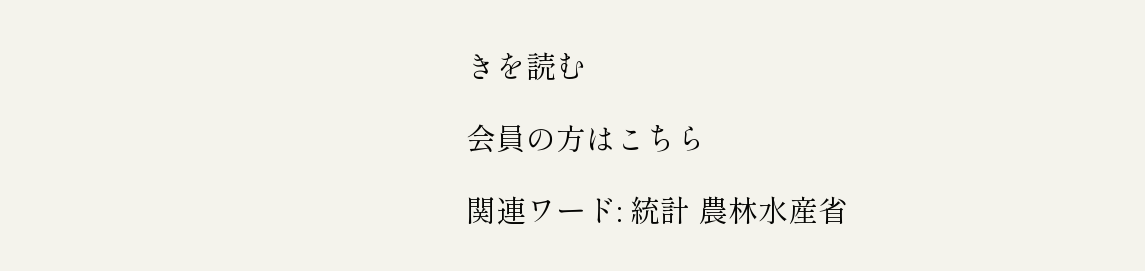きを読む

会員の方はこちら

関連ワード: 統計 農林水産省